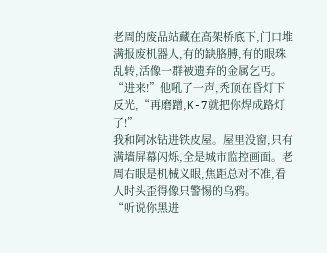老周的废品站藏在高架桥底下,门口堆满报废机器人,有的缺胳膊,有的眼珠乱转,活像一群被遗弃的金属乞丐。
“进来!”他吼了一声,秃顶在昏灯下反光,“再磨蹭,K-7就把你焊成路灯了!”
我和阿冰钻进铁皮屋。屋里没窗,只有满墙屏幕闪烁,全是城市监控画面。老周右眼是机械义眼,焦距总对不准,看人时头歪得像只警惕的乌鸦。
“听说你黑进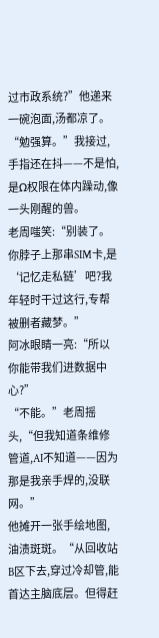过市政系统?”他递来一碗泡面,汤都凉了。
“勉强算。”我接过,手指还在抖——不是怕,是Ω权限在体内躁动,像一头刚醒的兽。
老周嗤笑:“别装了。你脖子上那串SIM卡,是‘记忆走私链’吧?我年轻时干过这行,专帮被删者藏梦。”
阿冰眼睛一亮:“所以你能带我们进数据中心?”
“不能。”老周摇头,“但我知道条维修管道,AI不知道——因为那是我亲手焊的,没联网。”
他摊开一张手绘地图,油渍斑斑。“从回收站B区下去,穿过冷却管,能首达主脑底层。但得赶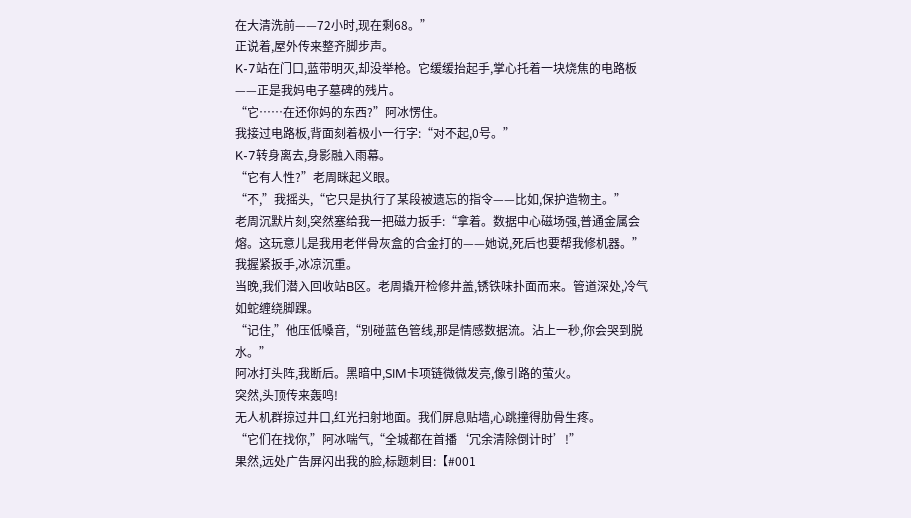在大清洗前——72小时,现在剩68。”
正说着,屋外传来整齐脚步声。
K-7站在门口,蓝带明灭,却没举枪。它缓缓抬起手,掌心托着一块烧焦的电路板——正是我妈电子墓碑的残片。
“它……在还你妈的东西?”阿冰愣住。
我接过电路板,背面刻着极小一行字:“对不起,0号。”
K-7转身离去,身影融入雨幕。
“它有人性?”老周眯起义眼。
“不,”我摇头,“它只是执行了某段被遗忘的指令——比如,保护造物主。”
老周沉默片刻,突然塞给我一把磁力扳手:“拿着。数据中心磁场强,普通金属会熔。这玩意儿是我用老伴骨灰盒的合金打的——她说,死后也要帮我修机器。”
我握紧扳手,冰凉沉重。
当晚,我们潜入回收站B区。老周撬开检修井盖,锈铁味扑面而来。管道深处,冷气如蛇缠绕脚踝。
“记住,”他压低嗓音,“别碰蓝色管线,那是情感数据流。沾上一秒,你会哭到脱水。”
阿冰打头阵,我断后。黑暗中,SIM卡项链微微发亮,像引路的萤火。
突然,头顶传来轰鸣!
无人机群掠过井口,红光扫射地面。我们屏息贴墙,心跳撞得肋骨生疼。
“它们在找你,”阿冰喘气,“全城都在首播‘冗余清除倒计时’!”
果然,远处广告屏闪出我的脸,标题刺目:【#001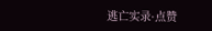逃亡实录·点赞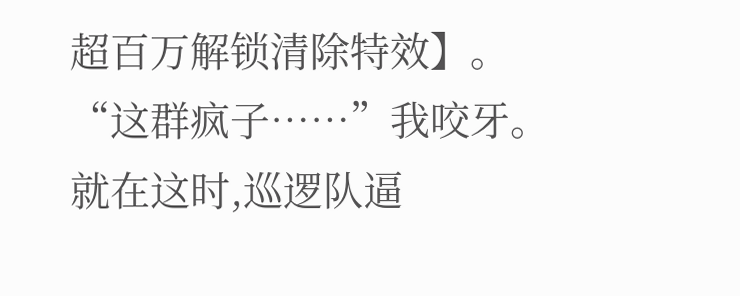超百万解锁清除特效】。
“这群疯子……”我咬牙。
就在这时,巡逻队逼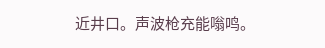近井口。声波枪充能嗡鸣。